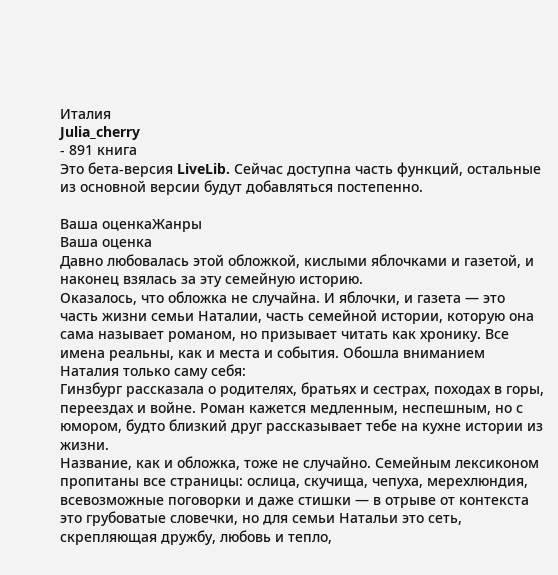Италия
Julia_cherry
- 891 книга
Это бета-версия LiveLib. Сейчас доступна часть функций, остальные из основной версии будут добавляться постепенно.

Ваша оценкаЖанры
Ваша оценка
Давно любовалась этой обложкой, кислыми яблочками и газетой, и наконец взялась за эту семейную историю.
Оказалось, что обложка не случайна. И яблочки, и газета — это часть жизни семьи Наталии, часть семейной истории, которую она сама называет романом, но призывает читать как хронику. Все имена реальны, как и места и события. Обошла вниманием Наталия только саму себя:
Гинзбург рассказала о родителях, братьях и сестрах, походах в горы, переездах и войне. Роман кажется медленным, неспешным, но с юмором, будто близкий друг рассказывает тебе на кухне истории из жизни.
Название, как и обложка, тоже не случайно. Семейным лексиконом пропитаны все страницы: ослица, скучища, чепуха, мерехлюндия, всевозможные поговорки и даже стишки — в отрыве от контекста это грубоватые словечки, но для семьи Натальи это сеть, скрепляющая дружбу, любовь и тепло,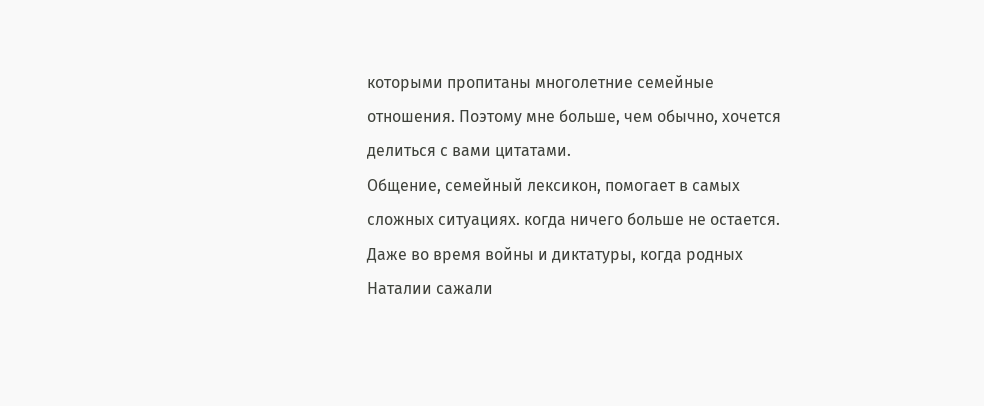которыми пропитаны многолетние семейные отношения. Поэтому мне больше, чем обычно, хочется делиться с вами цитатами.
Общение, семейный лексикон, помогает в самых сложных ситуациях. когда ничего больше не остается. Даже во время войны и диктатуры, когда родных Наталии сажали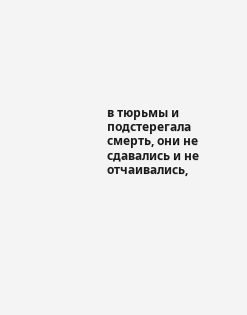в тюрьмы и подстерегала смерть, они не сдавались и не отчаивались,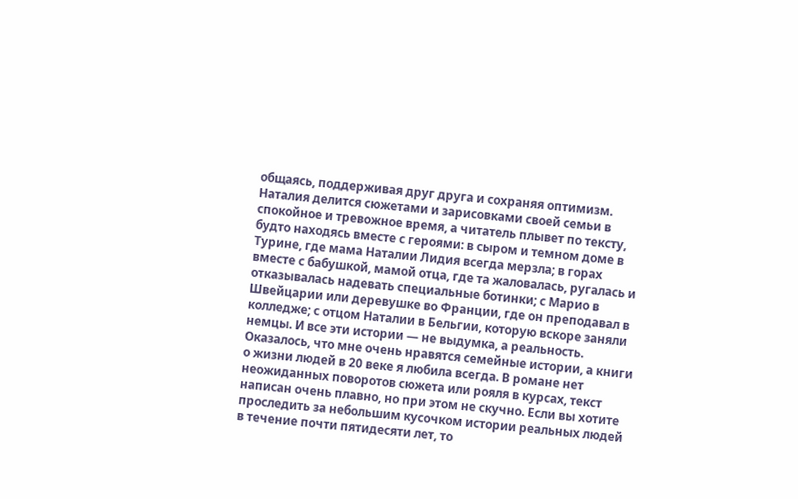общаясь, поддерживая друг друга и сохраняя оптимизм.
Наталия делится сюжетами и зарисовками своей семьи в спокойное и тревожное время, а читатель плывет по тексту, будто находясь вместе с героями: в сыром и темном доме в Турине, где мама Наталии Лидия всегда мерзла; в горах вместе с бабушкой, мамой отца, где та жаловалась, ругалась и отказывалась надевать специальные ботинки; с Марио в Швейцарии или деревушке во Франции, где он преподавал в колледже; с отцом Наталии в Бельгии, которую вскоре заняли немцы. И все эти истории — не выдумка, а реальность.
Оказалось, что мне очень нравятся семейные истории, а книги о жизни людей в 20 веке я любила всегда. В романе нет неожиданных поворотов сюжета или рояля в курсах, текст написан очень плавно, но при этом не скучно. Если вы хотите проследить за небольшим кусочком истории реальных людей в течение почти пятидесяти лет, то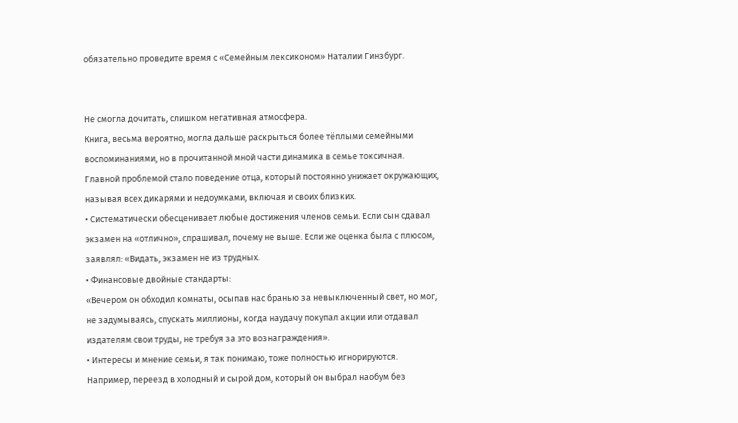обязательно проведите время с «Семейным лексиконом» Наталии Гинзбург.


Не смогла дочитать, слишком негативная атмосфера.
Книга, весьма вероятно, могла дальше раскрыться более тёплыми семейными воспоминаниями, но в прочитанной мной части динамика в семье токсичная. Главной проблемой стало поведение отца, который постоянно унижает окружающих, называя всех дикарями и недоумками, включая и своих близких.
• Систематически обесценивает любые достижения членов семьи. Если сын сдавал экзамен на «отлично», спрашивал, почему не выше. Если же оценка была с плюсом, заявлял: «Видать, экзамен не из трудных.
• Финансовые двойные стандарты:
«Вечером он обходил комнаты, осыпав нас бранью за невыключенный свет, но мог, не задумываясь, спускать миллионы, когда наудачу покупал акции или отдавал издателям свои труды, не требуя за это вознаграждения».
• Интересы и мнение семьи, я так понимаю, тоже полностью игнорируются. Например, переезд в холодный и сырой дом, который он выбрал наобум без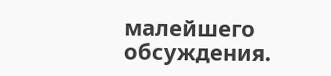малейшего обсуждения.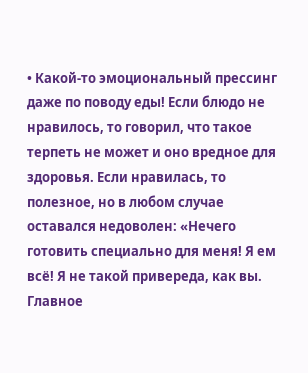• Какой-то эмоциональный прессинг даже по поводу еды! Если блюдо не нравилось, то говорил, что такое терпеть не может и оно вредное для здоровья. Если нравилась, то полезное, но в любом случае оставался недоволен: «Нечего готовить специально для меня! Я ем всё! Я не такой привереда, как вы. Главное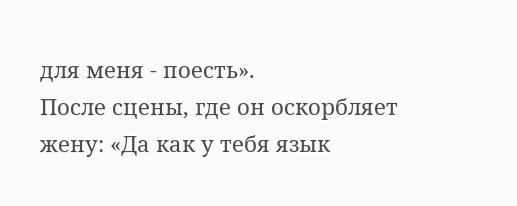для меня - поесть».
После сцены, где он оскорбляет жену: «Да как у тебя язык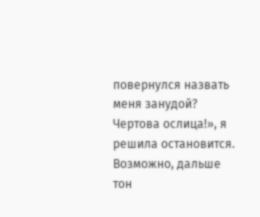повернулся назвать меня занудой? Чертова ослица!», я решила остановится.
Возможно, дальше тон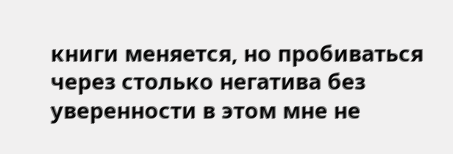книги меняется, но пробиваться через столько негатива без уверенности в этом мне не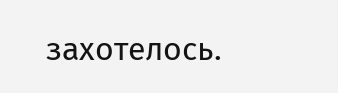захотелось.